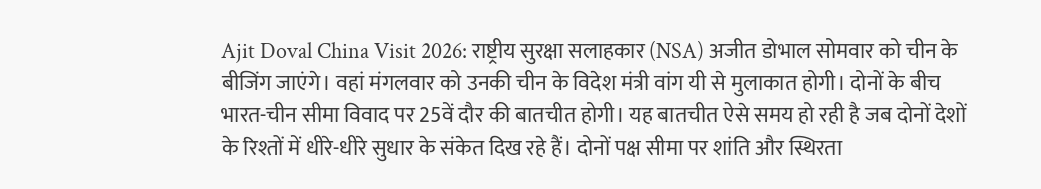Ajit Doval China Visit 2026: राष्ट्रीय सुरक्षा सलाहकार (NSA) अजीत डोभाल सोमवार को चीन के बीजिंग जाएंगे। वहां मंगलवार को उनकी चीन के विदेश मंत्री वांग यी से मुलाकात होगी। दोनों के बीच भारत-चीन सीमा विवाद पर 25वें दौर की बातचीत होगी। यह बातचीत ऐसे समय हो रही है जब दोनों देशों के रिश्तों में धीरे-धीरे सुधार के संकेत दिख रहे हैं। दोनों पक्ष सीमा पर शांति और स्थिरता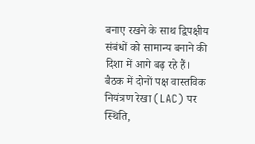बनाए रखने के साथ द्विपक्षीय संबंधों को सामान्य बनाने की दिशा में आगे बढ़ रहे हैं।
बैठक में दोनों पक्ष वास्तविक नियंत्रण रेखा (LAC) पर स्थिति,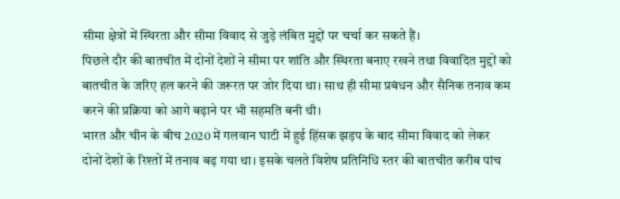सीमा क्षेत्रों में स्थिरता और सीमा विवाद से जुड़े लंबित मुद्दों पर चर्चा कर सकते हैं।
पिछले दौर की बातचीत में दोनों देशों ने सीमा पर शांति और स्थिरता बनाए रखने तथा विवादित मुद्दों को बातचीत के जरिए हल करने की जरूरत पर जोर दिया था। साथ ही सीमा प्रबंधन और सैनिक तनाव कम करने की प्रक्रिया को आगे बढ़ाने पर भी सहमति बनी थी।
भारत और चीन के बीच 2020 में गलवान घाटी में हुई हिंसक झड़प के बाद सीमा विवाद को लेकर दोनों देशों के रिश्तों में तनाव बढ़ गया था। इसके चलते विशेष प्रतिनिधि स्तर की बातचीत करीब पांच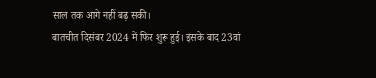साल तक आगे नहीं बढ़ सकी।
बातचीत दिसंबर 2024 में फिर शुरू हुई। इसके बाद 23वां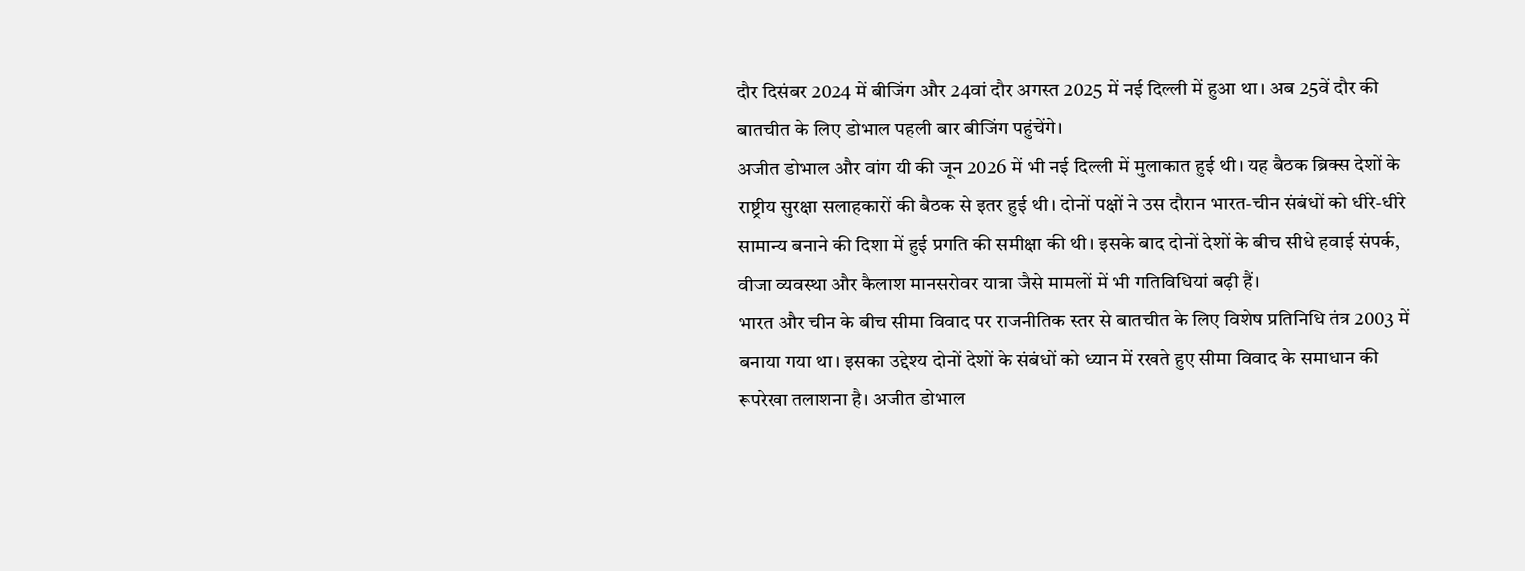दौर दिसंबर 2024 में बीजिंग और 24वां दौर अगस्त 2025 में नई दिल्ली में हुआ था। अब 25वें दौर की बातचीत के लिए डोभाल पहली बार बीजिंग पहुंचेंगे।
अजीत डोभाल और वांग यी की जून 2026 में भी नई दिल्ली में मुलाकात हुई थी। यह बैठक ब्रिक्स देशों के राष्ट्रीय सुरक्षा सलाहकारों की बैठक से इतर हुई थी। दोनों पक्षों ने उस दौरान भारत-चीन संबंधों को धीरे-धीरे सामान्य बनाने की दिशा में हुई प्रगति की समीक्षा की थी। इसके बाद दोनों देशों के बीच सीधे हवाई संपर्क, वीजा व्यवस्था और कैलाश मानसरोवर यात्रा जैसे मामलों में भी गतिविधियां बढ़ी हैं।
भारत और चीन के बीच सीमा विवाद पर राजनीतिक स्तर से बातचीत के लिए विशेष प्रतिनिधि तंत्र 2003 में बनाया गया था। इसका उद्देश्य दोनों देशों के संबंधों को ध्यान में रखते हुए सीमा विवाद के समाधान की रूपरेखा तलाशना है। अजीत डोभाल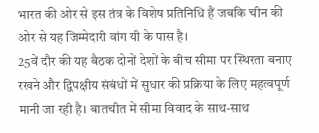भारत की ओर से इस तंत्र के विशेष प्रतिनिधि हैं जबकि चीन की ओर से यह जिम्मेदारी वांग यी के पास है।
25वें दौर की यह बैठक दोनों देशों के बीच सीमा पर स्थिरता बनाए रखने और द्विपक्षीय संबंधों में सुधार की प्रक्रिया के लिए महत्वपूर्ण मानी जा रही है। बातचीत में सीमा विवाद के साथ-साथ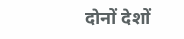दोनों देशों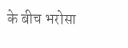के बीच भरोसा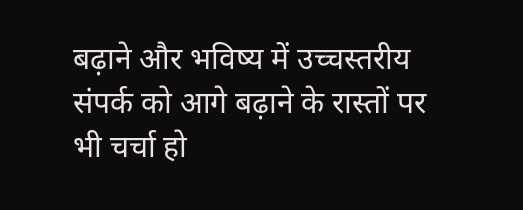बढ़ाने और भविष्य में उच्चस्तरीय संपर्क को आगे बढ़ाने के रास्तों पर भी चर्चा हो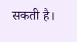सकती है।